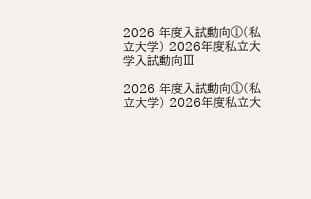2026 年度入試動向①(私立大学) 2026年度私立大学入試動向Ⅲ

2026 年度入試動向①(私立大学) 2026年度私立大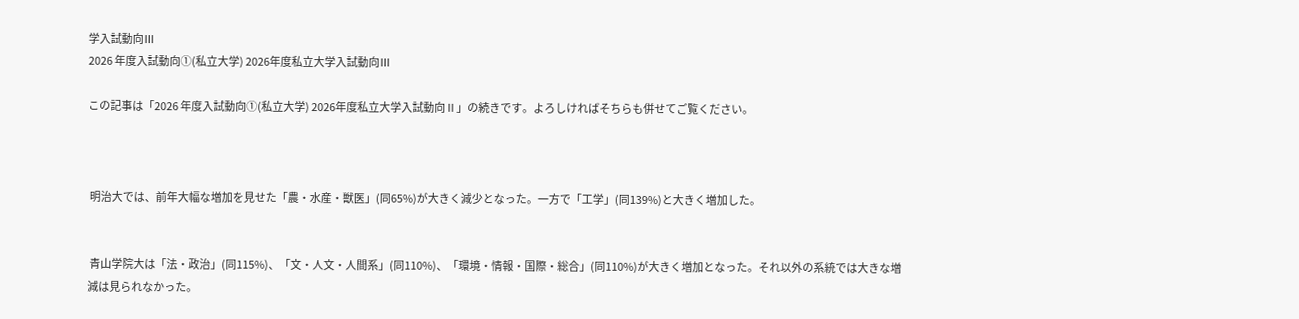学入試動向Ⅲ
2026 年度入試動向①(私立大学) 2026年度私立大学入試動向Ⅲ

この記事は「2026 年度入試動向①(私立大学) 2026年度私立大学入試動向Ⅱ」の続きです。よろしければそちらも併せてご覧ください。



 明治大では、前年大幅な増加を見せた「農・水産・獣医」(同65%)が大きく減少となった。一方で「工学」(同139%)と大きく増加した。


 青山学院大は「法・政治」(同115%)、「文・人文・人間系」(同110%)、「環境・情報・国際・総合」(同110%)が大きく増加となった。それ以外の系統では大きな増減は見られなかった。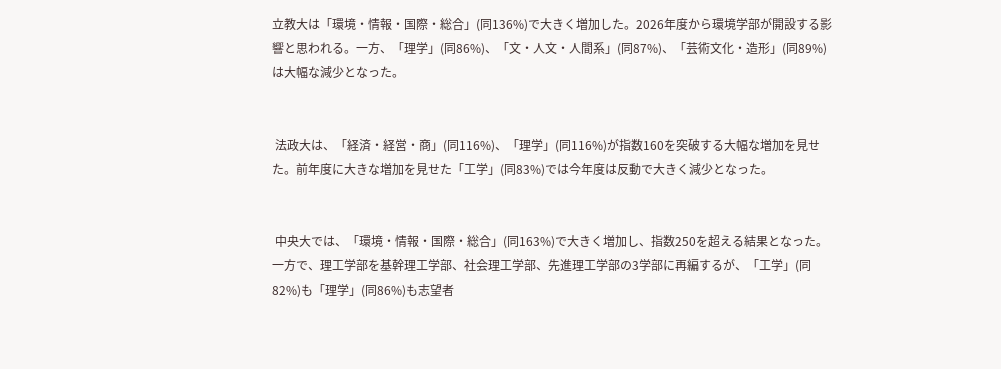立教大は「環境・情報・国際・総合」(同136%)で大きく増加した。2026年度から環境学部が開設する影響と思われる。一方、「理学」(同86%)、「文・人文・人間系」(同87%)、「芸術文化・造形」(同89%)は大幅な減少となった。


 法政大は、「経済・経営・商」(同116%)、「理学」(同116%)が指数160を突破する大幅な増加を見せた。前年度に大きな増加を見せた「工学」(同83%)では今年度は反動で大きく減少となった。


 中央大では、「環境・情報・国際・総合」(同163%)で大きく増加し、指数250を超える結果となった。一方で、理工学部を基幹理工学部、社会理工学部、先進理工学部の3学部に再編するが、「工学」(同82%)も「理学」(同86%)も志望者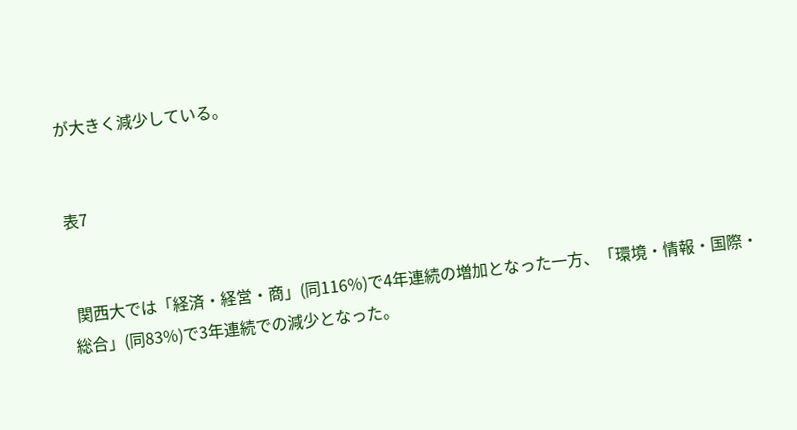が大きく減少している。


表7


 関西大では「経済・経営・商」(同116%)で4年連続の増加となった一方、「環境・情報・国際・総合」(同83%)で3年連続での減少となった。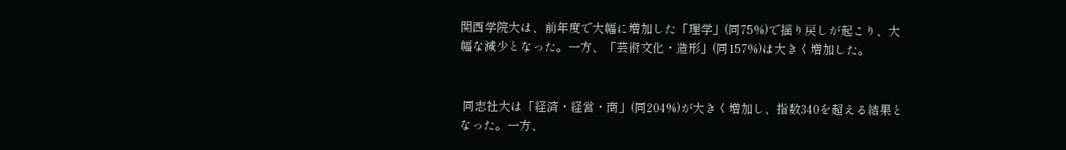関西学院大は、前年度で大幅に増加した「理学」(同75%)で揺り戻しが起こり、大幅な減少となった。一方、「芸術文化・造形」(同157%)は大きく増加した。


 同志社大は「経済・経営・商」(同204%)が大きく増加し、指数340を超える結果となった。一方、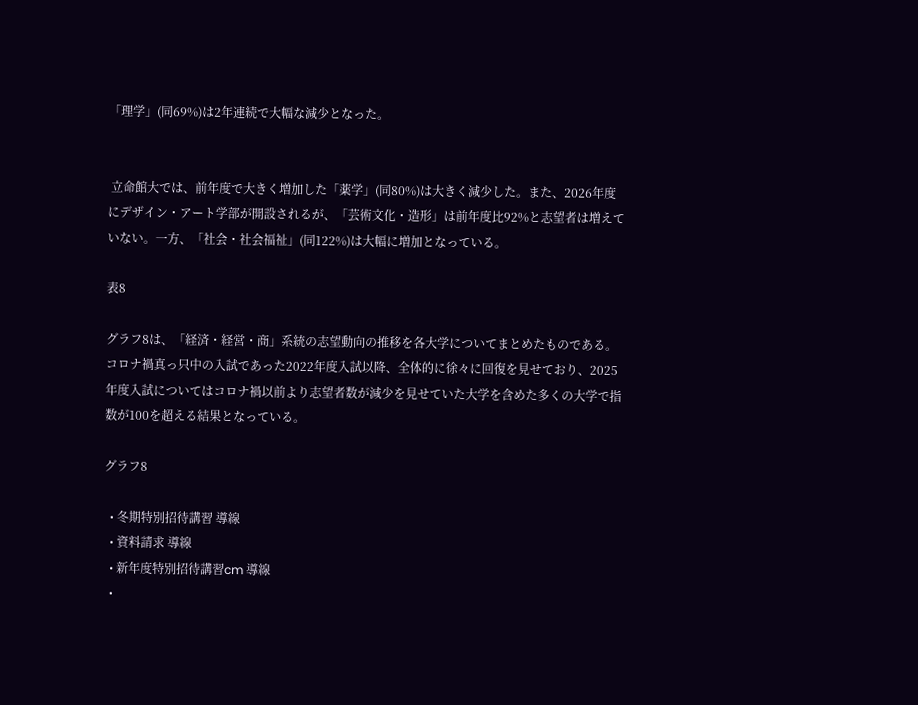「理学」(同69%)は2年連続で大幅な減少となった。


 立命館大では、前年度で大きく増加した「薬学」(同80%)は大きく減少した。また、2026年度にデザイン・アート学部が開設されるが、「芸術文化・造形」は前年度比92%と志望者は増えていない。一方、「社会・社会福祉」(同122%)は大幅に増加となっている。

表8

グラフ8は、「経済・経営・商」系統の志望動向の推移を各大学についてまとめたものである。コロナ禍真っ只中の入試であった2022年度入試以降、全体的に徐々に回復を見せており、2025年度入試についてはコロナ禍以前より志望者数が減少を見せていた大学を含めた多くの大学で指数が100を超える結果となっている。

グラフ8

  • 冬期特別招待講習 導線
  • 資料請求 導線
  • 新年度特別招待講習cm 導線
  •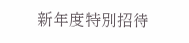新年度特別招待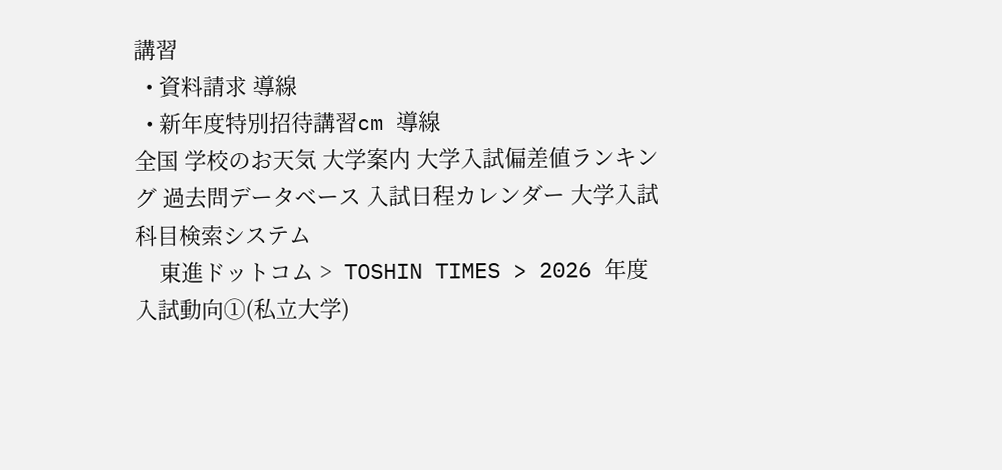講習
  • 資料請求 導線
  • 新年度特別招待講習cm 導線
全国 学校のお天気 大学案内 大学入試偏差値ランキング 過去問データベース 入試日程カレンダー 大学入試科目検索システム
    東進ドットコム >  TOSHIN TIMES > 2026 年度入試動向①(私立大学)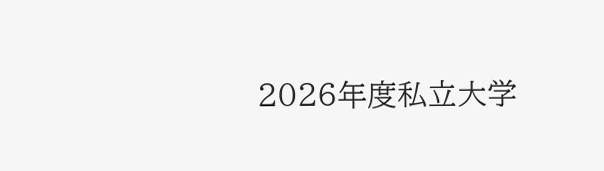2026年度私立大学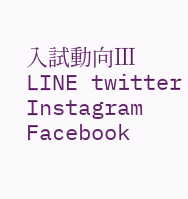入試動向Ⅲ
LINE twitter Instagram Facebook